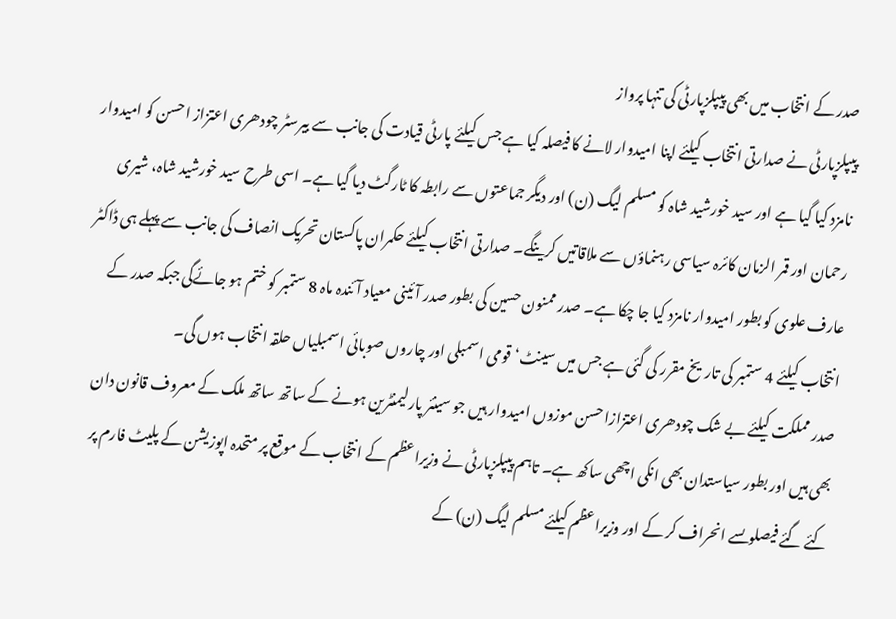صدر کے انتخاب میں بھی پیپلزپارٹی کی تنہا پرواز
پیپلزپارٹی نے صدارتی انتخاب کیلئے اپنا امیدوار لانے کا فیصلہ کیا ہے جس کیلئے پارٹی قیادت کی جانب سے بیرسٹر چودھری اعتزاز احسن کو امیدوار نامزد کیا گیا ہے اور سید خورشید شاہ کو مسلم لیگ (ن) اور دیگر جماعتوں سے رابطہ کا ٹارگٹ دیا گیا ہے۔ اسی طرح سید خورشید شاہ، شیری رحمان اور قمر الزمان کائرہ سیاسی رہنماؤں سے ملاقاتیں کرینگے۔ صدارتی انتخاب کیلئے حکمران پاکستان تحریک انصاف کی جانب سے پہلے ہی ڈاکٹر عارف علوی کو بطور امیدوار نامزد کیا جا چکا ہے۔ صدر ممنون حسین کی بطور صدر آئینی معیاد آئندہ ماہ 8 ستمبر کو ختم ہو جائےگی جبکہ صدر کے انتخاب کیلئے 4 ستمبر کی تاریخ مقرر کی گئی ہے جس میں سینٹ‘ قومی اسمبلی اور چاروں صوبائی اسمبلیاں حلقہ انتخاب ہوں گی۔
صدر مملکت کیلئے بے شک چودھری اعتزازاحسن موزوں امیدوار ہیں جو سینئر پارلیمنٹرین ہونے کے ساتھ ساتھ ملک کے معروف قانون دان بھی ہیں اور بطور سیاستدان بھی انکی اچھی ساکھ ہے۔ تاہم پیپلزپارٹی نے وزیراعظم کے انتخاب کے موقع پر متحدہ اپوزیشن کے پلیٹ فارم پر کئے گئے فیصلوںسے انحراف کر کے اور وزیراعظم کیلئے مسلم لیگ (ن) کے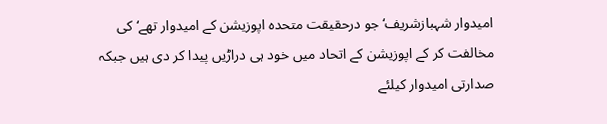امیدوار شہبازشریف‘ جو درحقیقت متحدہ اپوزیشن کے امیدوار تھے‘ کی مخالفت کر کے اپوزیشن کے اتحاد میں خود ہی دراڑیں پیدا کر دی ہیں جبکہ صدارتی امیدوار کیلئے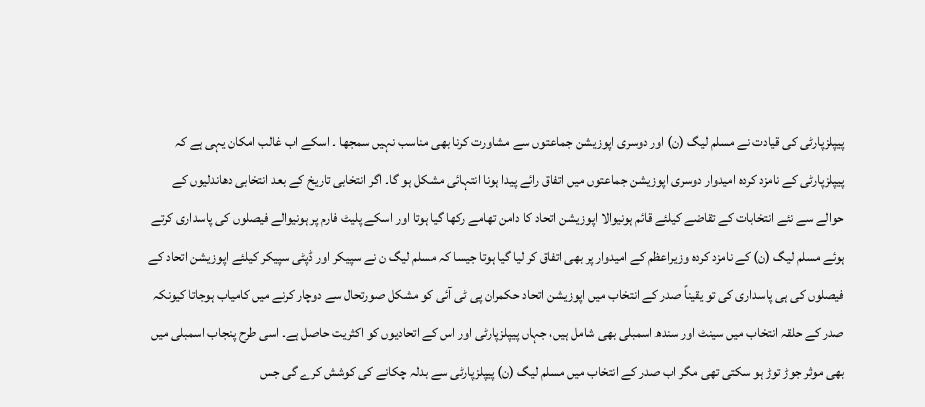پیپلزپارٹی کی قیادت نے مسلم لیگ (ن) اور دوسری اپوزیشن جماعتوں سے مشاورت کرنا بھی مناسب نہیں سمجھا ۔ اسکے اب غالب امکان یہی ہے کہ پیپلزپارٹی کے نامزد کردہ امیدوار دوسری اپوزیشن جماعتوں میں اتفاق رائے پیدا ہونا انتہائی مشکل ہو گا۔ اگر انتخابی تاریخ کے بعد انتخابی دھاندلیوں کے حوالے سے نئے انتخابات کے تقاضے کیلئے قائم ہونیوالا اپوزیشن اتحاد کا دامن تھامے رکھا گیا ہوتا اور اسکے پلیٹ فارم پر ہونیوالے فیصلوں کی پاسداری کرتے ہوئے مسلم لیگ (ن) کے نامزد کردہ وزیراعظم کے امیدوار پر بھی اتفاق کر لیا گیا ہوتا جیسا کہ مسلم لیگ ن نے سپیکر اور ڈپٹی سپیکر کیلئے اپوزیشن اتحاد کے فیصلوں کی ہی پاسداری کی تو یقیناً صدر کے انتخاب میں اپوزیشن اتحاد حکمران پی ٹی آئی کو مشکل صورتحال سے دوچار کرنے میں کامیاب ہوجاتا کیونکہ صدر کے حلقہ انتخاب میں سینٹ اور سندھ اسمبلی بھی شامل ہیں، جہاں پیپلزپارٹی اور اس کے اتحادیوں کو اکثریت حاصل ہے۔ اسی طرح پنجاب اسمبلی میں بھی موثر جوڑ توڑ ہو سکتی تھی مگر اب صدر کے انتخاب میں مسلم لیگ (ن) پیپلزپارٹی سے بدلہ چکانے کی کوشش کرے گی جس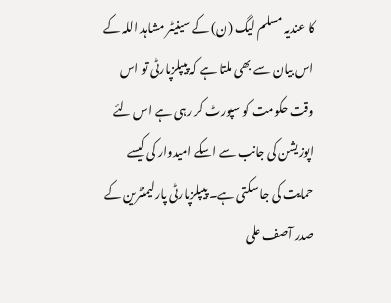کا عندیہ مسلم لیگ (ن) کے سینیٹر مشاہد اللہ کے اس بیان سے بھی ملتا ہے کہ پیپلزپارٹی تو اس وقت حکومت کو سپورٹ کر رہی ہے اس لئے اپوزیشن کی جانب سے اسکے امیدوار کی کیسے حمایت کی جا سکتی ہے۔ پیپلزپارٹی پارلیمنٹرین کے صدر آصف علی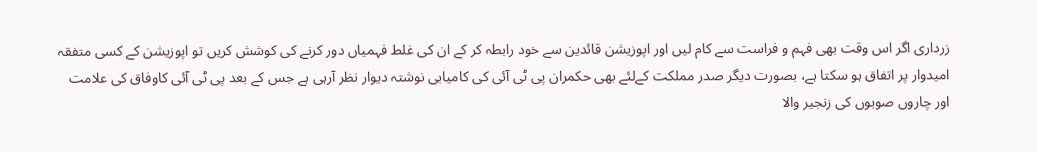زرداری اگر اس وقت بھی فہم و فراست سے کام لیں اور اپوزیشن قائدین سے خود رابطہ کر کے ان کی غلط فہمیاں دور کرنے کی کوشش کریں تو اپوزیشن کے کسی متفقہ امیدوار پر اتفاق ہو سکتا ہے، بصورت دیگر صدر مملکت کےلئے بھی حکمران پی ٹی آئی کی کامیابی نوشتہ دیوار نظر آرہی ہے جس کے بعد پی ٹی آئی کاوفاق کی علامت اور چاروں صوبوں کی زنجیر والا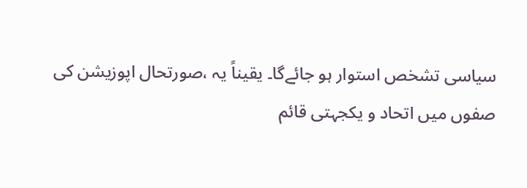سیاسی تشخص استوار ہو جائےگا۔ یقیناً یہ ،صورتحال اپوزیشن کی صفوں میں اتحاد و یکجہتی قائم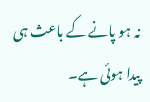نہ ہو پانے کے باعث ہی پیدا ہوئی ہے۔